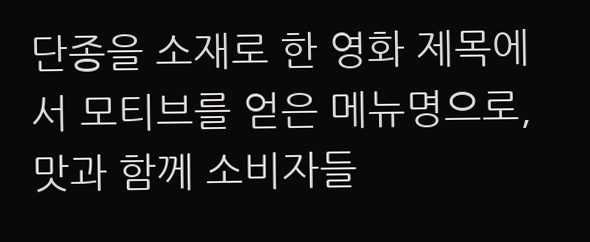단종을 소재로 한 영화 제목에서 모티브를 얻은 메뉴명으로, 맛과 함께 소비자들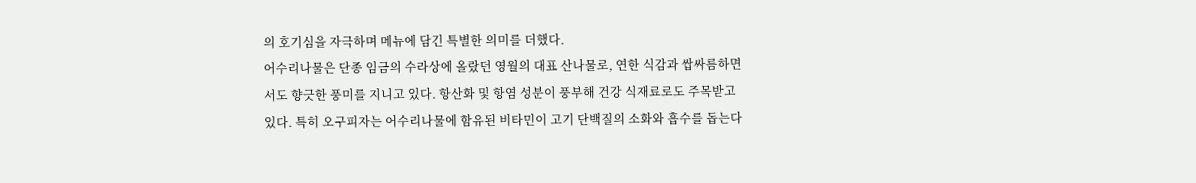의 호기심을 자극하며 메뉴에 담긴 특별한 의미를 더했다.
어수리나물은 단종 임금의 수라상에 올랐던 영월의 대표 산나물로, 연한 식감과 쌉싸름하면서도 향긋한 풍미를 지니고 있다. 항산화 및 항염 성분이 풍부해 건강 식재료로도 주목받고 있다. 특히 오구피자는 어수리나물에 함유된 비타민이 고기 단백질의 소화와 흡수를 돕는다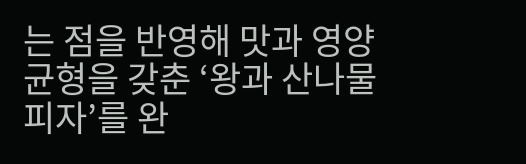는 점을 반영해 맛과 영양 균형을 갖춘 ‘왕과 산나물 피자’를 완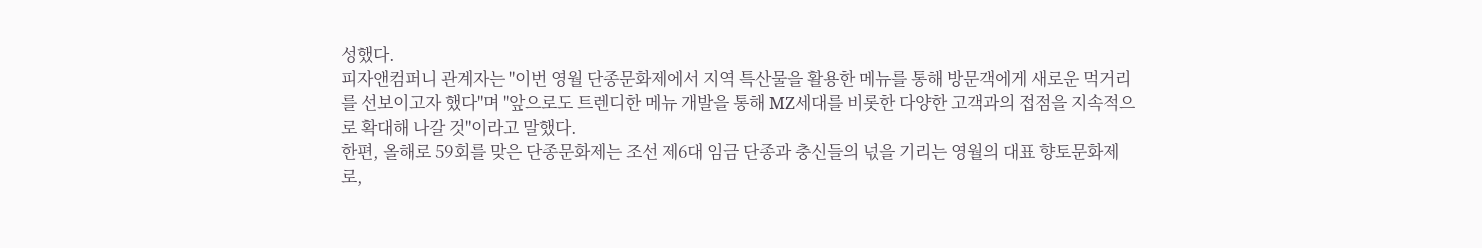성했다.
피자앤컴퍼니 관계자는 "이번 영월 단종문화제에서 지역 특산물을 활용한 메뉴를 통해 방문객에게 새로운 먹거리를 선보이고자 했다"며 "앞으로도 트렌디한 메뉴 개발을 통해 MZ세대를 비롯한 다양한 고객과의 접점을 지속적으로 확대해 나갈 것"이라고 말했다.
한편, 올해로 59회를 맞은 단종문화제는 조선 제6대 임금 단종과 충신들의 넋을 기리는 영월의 대표 향토문화제로,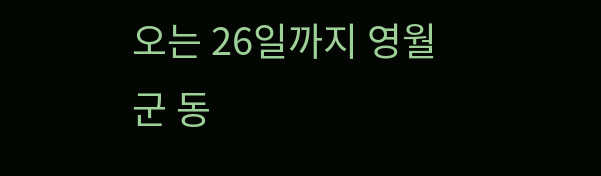오는 26일까지 영월군 동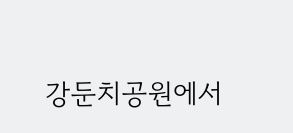강둔치공원에서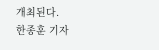개최된다.
한종훈 기자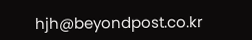hjh@beyondpost.co.kr